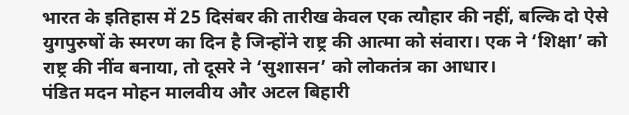भारत के इतिहास में 25 दिसंबर की तारीख केवल एक त्यौहार की नहीं, बल्कि दो ऐसे युगपुरुषों के स्मरण का दिन है जिन्होंने राष्ट्र की आत्मा को संवारा। एक ने ‘शिक्षा’ को राष्ट्र की नींव बनाया, तो दूसरे ने ‘सुशासन’ को लोकतंत्र का आधार।
पंडित मदन मोहन मालवीय और अटल बिहारी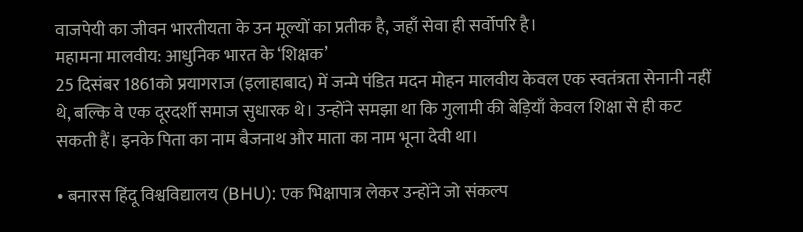वाजपेयी का जीवन भारतीयता के उन मूल्यों का प्रतीक है, जहाँ सेवा ही सर्वोपरि है।
महामना मालवीय: आधुनिक भारत के ‘शिक्षक’
25 दिसंबर 1861को प्रयागराज (इलाहाबाद) में जन्मे पंडित मदन मोहन मालवीय केवल एक स्वतंत्रता सेनानी नहीं थे, बल्कि वे एक दूरदर्शी समाज सुधारक थे। उन्होंने समझा था कि गुलामी की बेड़ियाँ केवल शिक्षा से ही कट सकती हैं। इनके पिता का नाम बैजनाथ और माता का नाम भूना देवी था।

• बनारस हिंदू विश्वविद्यालय (BHU): एक भिक्षापात्र लेकर उन्होंने जो संकल्प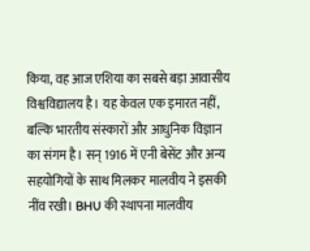किया, वह आज एशिया का सबसे बड़ा आवासीय विश्वविद्यालय है। यह केवल एक इमारत नहीं, बल्कि भारतीय संस्कारों और आधुनिक विज्ञान का संगम है। सन् 1916 में एनी बेसेंट और अन्य सहयोगियों के साथ मिलकर मालवीय ने इसकी नींव रखी। BHU की स्थापना मालवीय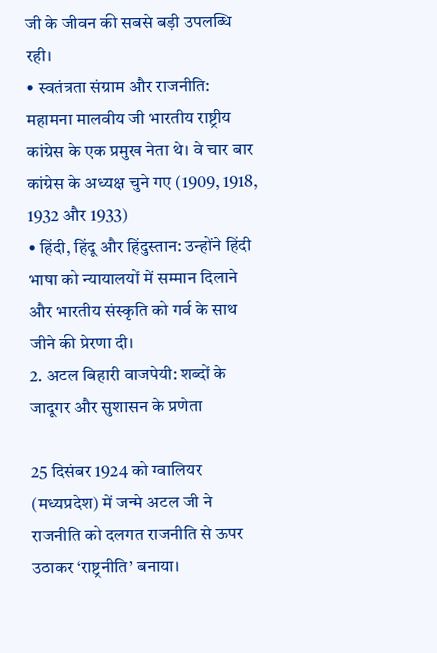जी के जीवन की सबसे बड़ी उपलब्धि रही।
• स्वतंत्रता संग्राम और राजनीति: महामना मालवीय जी भारतीय राष्ट्रीय कांग्रेस के एक प्रमुख नेता थे। वे चार बार कांग्रेस के अध्यक्ष चुने गए (1909, 1918, 1932 और 1933)
• हिंदी, हिंदू और हिंदुस्तान: उन्होंने हिंदी भाषा को न्यायालयों में सम्मान दिलाने और भारतीय संस्कृति को गर्व के साथ जीने की प्रेरणा दी।
2. अटल बिहारी वाजपेयी: शब्दों के जादूगर और सुशासन के प्रणेता

25 दिसंबर 1924 को ग्वालियर (मध्यप्रदेश) में जन्मे अटल जी ने राजनीति को दलगत राजनीति से ऊपर उठाकर ‘राष्ट्रनीति’ बनाया।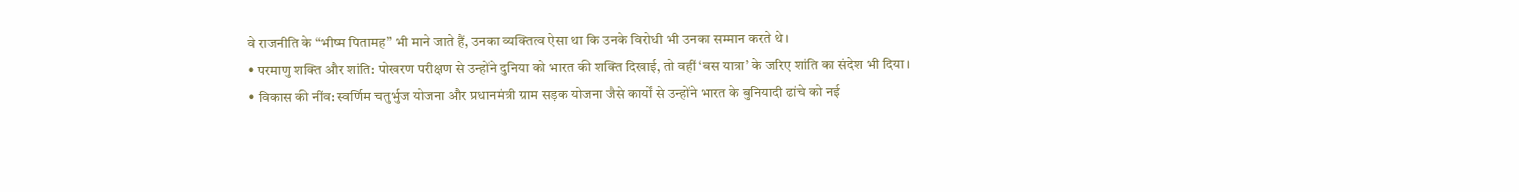वे राजनीति के “भीष्म पितामह” भी माने जाते हैं, उनका व्यक्तित्व ऐसा था कि उनके विरोधी भी उनका सम्मान करते थे।
• परमाणु शक्ति और शांति: पोखरण परीक्षण से उन्होंने दुनिया को भारत की शक्ति दिखाई, तो वहीं ‘बस यात्रा’ के जरिए शांति का संदेश भी दिया।
• विकास की नींव: स्वर्णिम चतुर्भुज योजना और प्रधानमंत्री ग्राम सड़क योजना जैसे कार्यों से उन्होंने भारत के बुनियादी ढांचे को नई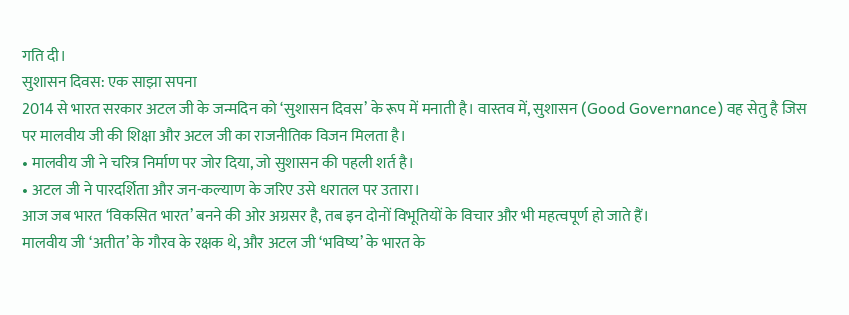गति दी।
सुशासन दिवस: एक साझा सपना
2014 से भारत सरकार अटल जी के जन्मदिन को ‘सुशासन दिवस’ के रूप में मनाती है। वास्तव में, सुशासन (Good Governance) वह सेतु है जिस पर मालवीय जी की शिक्षा और अटल जी का राजनीतिक विजन मिलता है।
• मालवीय जी ने चरित्र निर्माण पर जोर दिया, जो सुशासन की पहली शर्त है।
• अटल जी ने पारदर्शिता और जन-कल्याण के जरिए उसे धरातल पर उतारा।
आज जब भारत ‘विकसित भारत’ बनने की ओर अग्रसर है, तब इन दोनों विभूतियों के विचार और भी महत्वपूर्ण हो जाते हैं।
मालवीय जी ‘अतीत’ के गौरव के रक्षक थे, और अटल जी ‘भविष्य’ के भारत के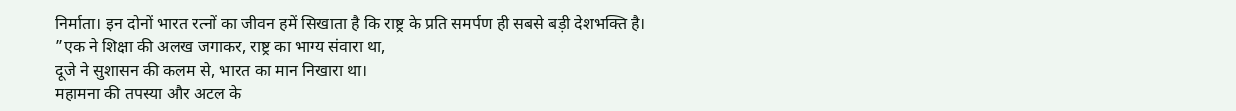निर्माता। इन दोनों भारत रत्नों का जीवन हमें सिखाता है कि राष्ट्र के प्रति समर्पण ही सबसे बड़ी देशभक्ति है।
”एक ने शिक्षा की अलख जगाकर, राष्ट्र का भाग्य संवारा था,
दूजे ने सुशासन की कलम से, भारत का मान निखारा था।
महामना की तपस्या और अटल के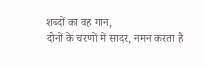शब्दों का वह गान,
दोनों के चरणों में सादर, नमन करता है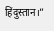हिंदुस्तान।”